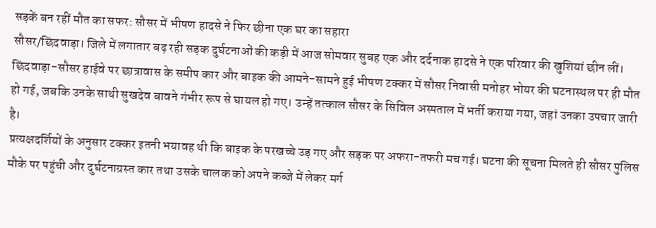सड़कें बन रहीं मौत का सफर: सौसर में भीषण हादसे ने फिर छीना एक घर का सहारा
सौसर/छिंदवाड़ा। जिले में लगातार बढ़ रही सड़क दुर्घटनाओं की कड़ी में आज सोमवार सुबह एक और दर्दनाक हादसे ने एक परिवार की खुशियां छीन लीं। छिंदवाड़ा-सौसर हाईवे पर छात्रावास के समीप कार और बाइक की आमने-सामने हुई भीषण टक्कर में सौसर निवासी मनोहर भोयर की घटनास्थल पर ही मौत हो गई, जबकि उनके साथी सुखदेव बावने गंभीर रूप से घायल हो गए। उन्हें तत्काल सौसर के सिविल अस्पताल में भर्ती कराया गया, जहां उनका उपचार जारी है।
प्रत्यक्षदर्शियों के अनुसार टक्कर इतनी भयावह थी कि बाइक के परखच्चे उड़ गए और सड़क पर अफरा-तफरी मच गई। घटना की सूचना मिलते ही सौसर पुलिस मौके पर पहुंची और दुर्घटनाग्रस्त कार तथा उसके चालक को अपने कब्जे में लेकर मर्ग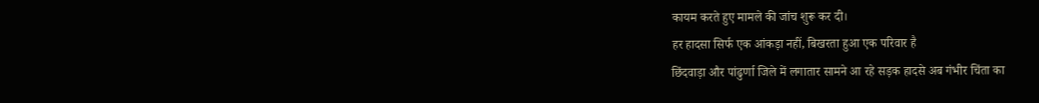कायम करते हुए मामले की जांच शुरू कर दी।
हर हादसा सिर्फ एक आंकड़ा नहीं, बिखरता हुआ एक परिवार है
छिंदवाड़ा और पांढुर्णा जिले में लगातार सामने आ रहे सड़क हादसे अब गंभीर चिंता का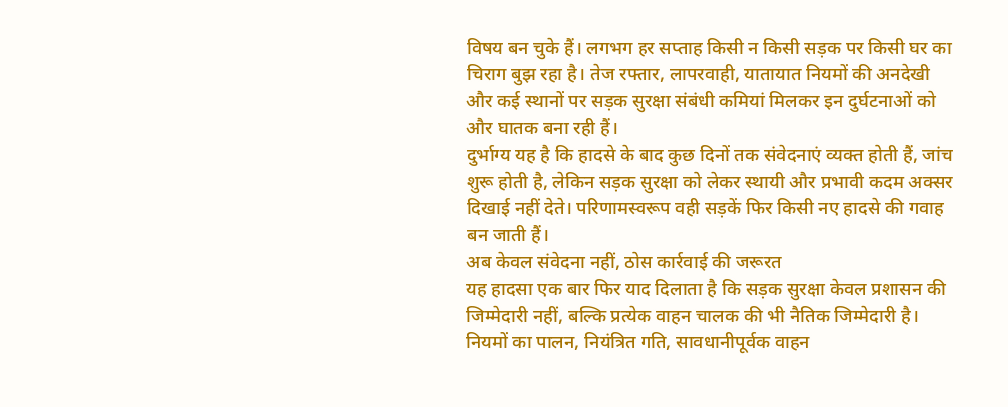विषय बन चुके हैं। लगभग हर सप्ताह किसी न किसी सड़क पर किसी घर का चिराग बुझ रहा है। तेज रफ्तार, लापरवाही, यातायात नियमों की अनदेखी और कई स्थानों पर सड़क सुरक्षा संबंधी कमियां मिलकर इन दुर्घटनाओं को और घातक बना रही हैं।
दुर्भाग्य यह है कि हादसे के बाद कुछ दिनों तक संवेदनाएं व्यक्त होती हैं, जांच शुरू होती है, लेकिन सड़क सुरक्षा को लेकर स्थायी और प्रभावी कदम अक्सर दिखाई नहीं देते। परिणामस्वरूप वही सड़कें फिर किसी नए हादसे की गवाह बन जाती हैं।
अब केवल संवेदना नहीं, ठोस कार्रवाई की जरूरत
यह हादसा एक बार फिर याद दिलाता है कि सड़क सुरक्षा केवल प्रशासन की जिम्मेदारी नहीं, बल्कि प्रत्येक वाहन चालक की भी नैतिक जिम्मेदारी है। नियमों का पालन, नियंत्रित गति, सावधानीपूर्वक वाहन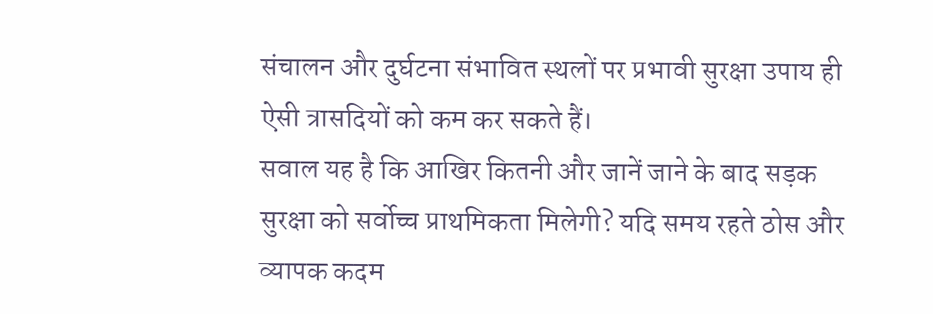संचालन और दुर्घटना संभावित स्थलों पर प्रभावी सुरक्षा उपाय ही ऐसी त्रासदियों को कम कर सकते हैं।
सवाल यह है कि आखिर कितनी और जानें जाने के बाद सड़क सुरक्षा को सर्वोच्च प्राथमिकता मिलेगी? यदि समय रहते ठोस और व्यापक कदम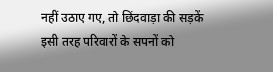नहीं उठाए गए, तो छिंदवाड़ा की सड़कें इसी तरह परिवारों के सपनों को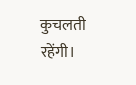कुचलती रहेंगी।